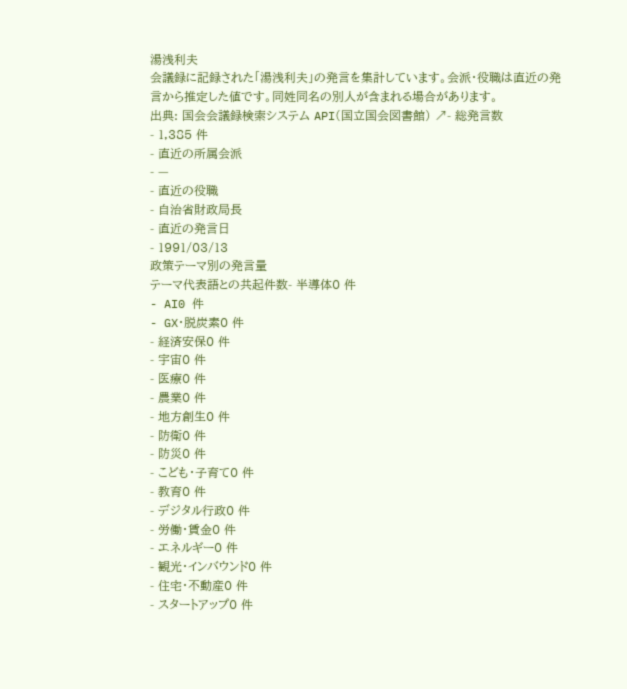湯浅利夫
会議録に記録された「湯浅利夫」の発言を集計しています。会派・役職は直近の発言から推定した値です。同姓同名の別人が含まれる場合があります。
出典: 国会会議録検索システム API(国立国会図書館) ↗- 総発言数
- 1,385 件
- 直近の所属会派
- —
- 直近の役職
- 自治省財政局長
- 直近の発言日
- 1991/03/13
政策テーマ別の発言量
テーマ代表語との共起件数- 半導体0 件
- AI0 件
- GX・脱炭素0 件
- 経済安保0 件
- 宇宙0 件
- 医療0 件
- 農業0 件
- 地方創生0 件
- 防衛0 件
- 防災0 件
- こども・子育て0 件
- 教育0 件
- デジタル行政0 件
- 労働・賃金0 件
- エネルギー0 件
- 観光・インバウンド0 件
- 住宅・不動産0 件
- スタートアップ0 件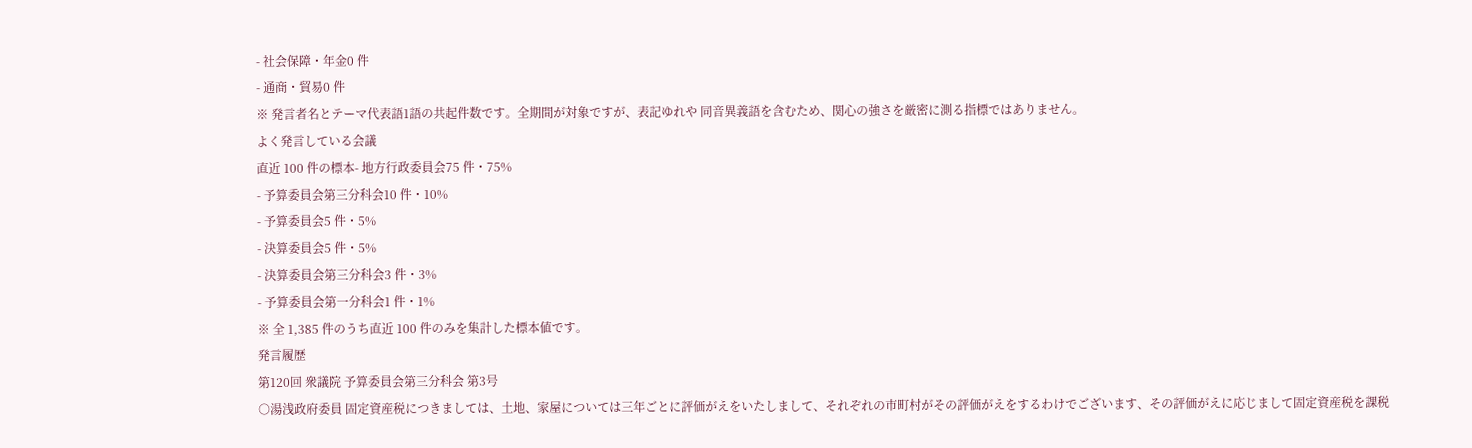- 社会保障・年金0 件
- 通商・貿易0 件
※ 発言者名とテーマ代表語1語の共起件数です。全期間が対象ですが、表記ゆれや 同音異義語を含むため、関心の強さを厳密に測る指標ではありません。
よく発言している会議
直近 100 件の標本- 地方行政委員会75 件・75%
- 予算委員会第三分科会10 件・10%
- 予算委員会5 件・5%
- 決算委員会5 件・5%
- 決算委員会第三分科会3 件・3%
- 予算委員会第一分科会1 件・1%
※ 全 1,385 件のうち直近 100 件のみを集計した標本値です。
発言履歴
第120回 衆議院 予算委員会第三分科会 第3号
○湯浅政府委員 固定資産税につきましては、土地、家屋については三年ごとに評価がえをいたしまして、それぞれの市町村がその評価がえをするわけでございます、その評価がえに応じまして固定資産税を課税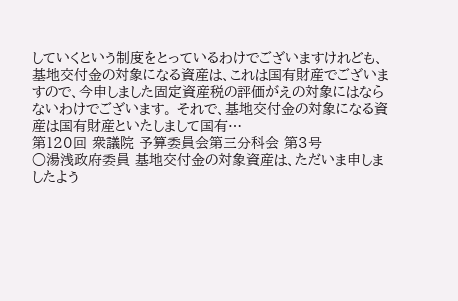していくという制度をとっているわけでございますけれども、基地交付金の対象になる資産は、これは国有財産でございますので、今申しました固定資産税の評価がえの対象にはならないわけでございます。 それで、基地交付金の対象になる資産は国有財産といたしまして国有…
第120回 衆議院 予算委員会第三分科会 第3号
○湯浅政府委員 基地交付金の対象資産は、ただいま申しましたよう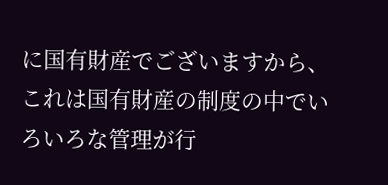に国有財産でございますから、これは国有財産の制度の中でいろいろな管理が行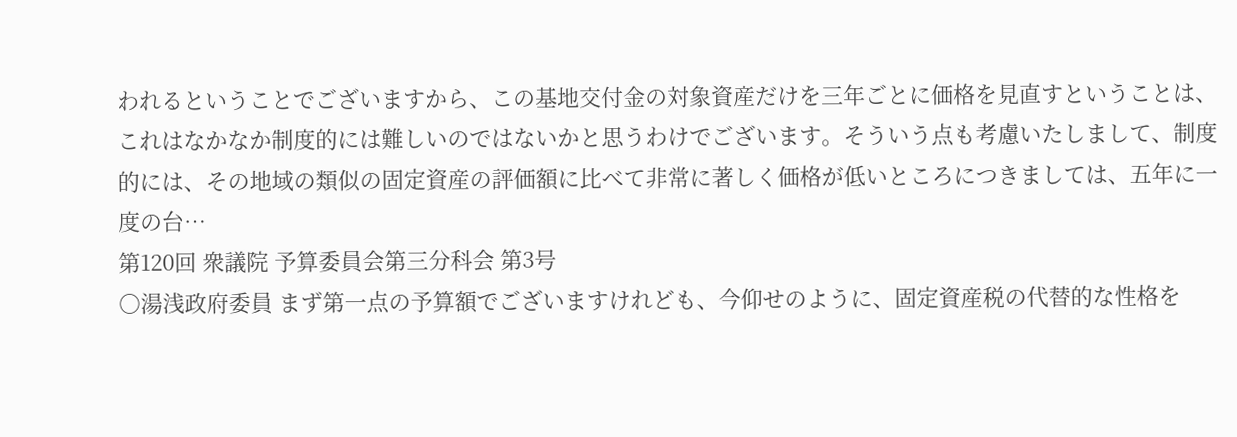われるということでございますから、この基地交付金の対象資産だけを三年ごとに価格を見直すということは、これはなかなか制度的には難しいのではないかと思うわけでございます。そういう点も考慮いたしまして、制度的には、その地域の類似の固定資産の評価額に比べて非常に著しく価格が低いところにつきましては、五年に一度の台…
第120回 衆議院 予算委員会第三分科会 第3号
○湯浅政府委員 まず第一点の予算額でございますけれども、今仰せのように、固定資産税の代替的な性格を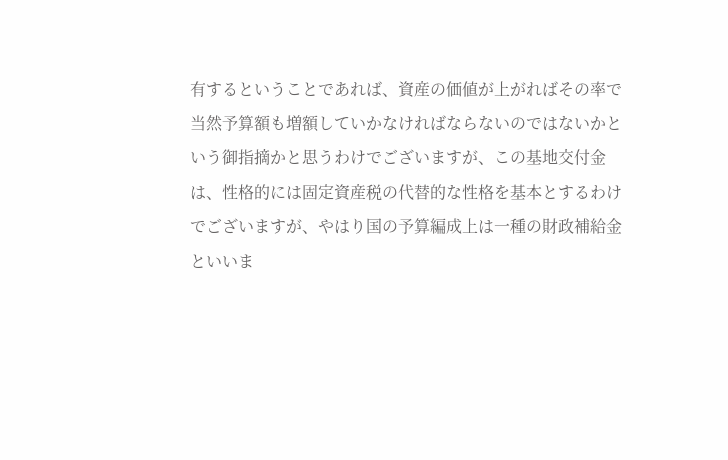有するということであれば、資産の価値が上がればその率で当然予算額も増額していかなければならないのではないかという御指摘かと思うわけでございますが、この基地交付金は、性格的には固定資産税の代替的な性格を基本とするわけでございますが、やはり国の予算編成上は一種の財政補給金といいま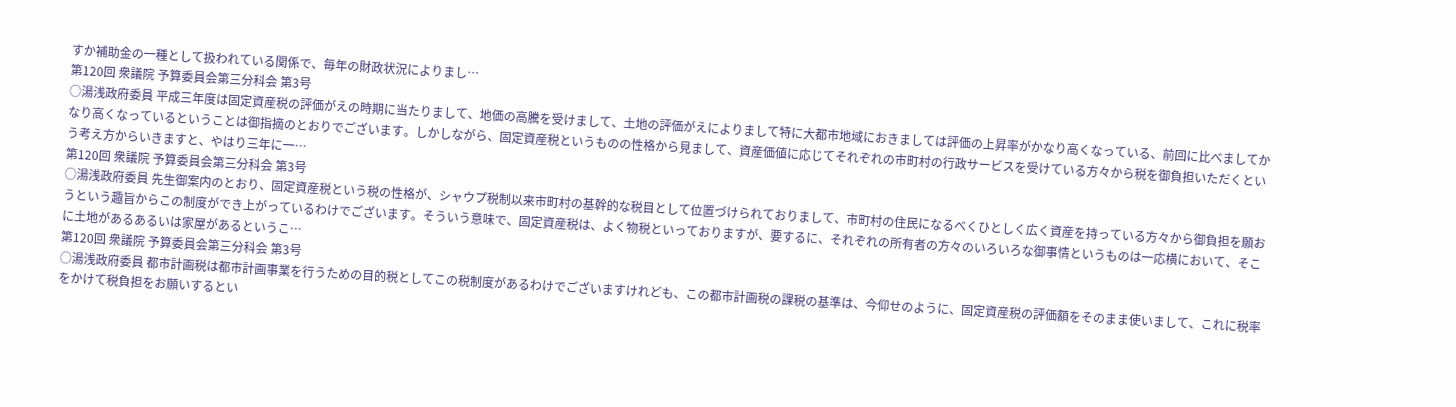すか補助金の一種として扱われている関係で、毎年の財政状況によりまし…
第120回 衆議院 予算委員会第三分科会 第3号
○湯浅政府委員 平成三年度は固定資産税の評価がえの時期に当たりまして、地価の高騰を受けまして、土地の評価がえによりまして特に大都市地域におきましては評価の上昇率がかなり高くなっている、前回に比べましてかなり高くなっているということは御指摘のとおりでございます。しかしながら、固定資産税というものの性格から見まして、資産価値に応じてそれぞれの市町村の行政サービスを受けている方々から税を御負担いただくという考え方からいきますと、やはり三年に一…
第120回 衆議院 予算委員会第三分科会 第3号
○湯浅政府委員 先生御案内のとおり、固定資産税という税の性格が、シャウプ税制以来市町村の基幹的な税目として位置づけられておりまして、市町村の住民になるべくひとしく広く資産を持っている方々から御負担を願おうという趣旨からこの制度ができ上がっているわけでございます。そういう意味で、固定資産税は、よく物税といっておりますが、要するに、それぞれの所有者の方々のいろいろな御事情というものは一応横において、そこに土地があるあるいは家屋があるというこ…
第120回 衆議院 予算委員会第三分科会 第3号
○湯浅政府委員 都市計画税は都市計画事業を行うための目的税としてこの税制度があるわけでございますけれども、この都市計画税の課税の基準は、今仰せのように、固定資産税の評価額をそのまま使いまして、これに税率をかけて税負担をお願いするとい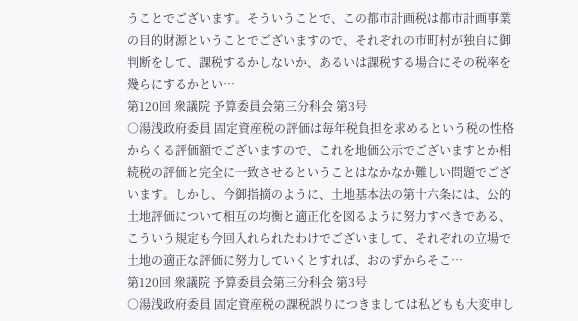うことでございます。そういうことで、この都市計画税は都市計画事業の目的財源ということでございますので、それぞれの市町村が独自に御判断をして、課税するかしないか、あるいは課税する場合にその税率を幾らにするかとい…
第120回 衆議院 予算委員会第三分科会 第3号
○湯浅政府委員 固定資産税の評価は毎年税負担を求めるという税の性格からくる評価額でございますので、これを地価公示でございますとか相続税の評価と完全に一致させるということはなかなか難しい問題でございます。しかし、今御指摘のように、土地基本法の第十六条には、公的土地評価について相互の均衡と適正化を図るように努力すべきである、こういう規定も今回入れられたわけでございまして、それぞれの立場で土地の適正な評価に努力していくとすれば、おのずからそこ…
第120回 衆議院 予算委員会第三分科会 第3号
○湯浅政府委員 固定資産税の課税誤りにつきましては私どもも大変申し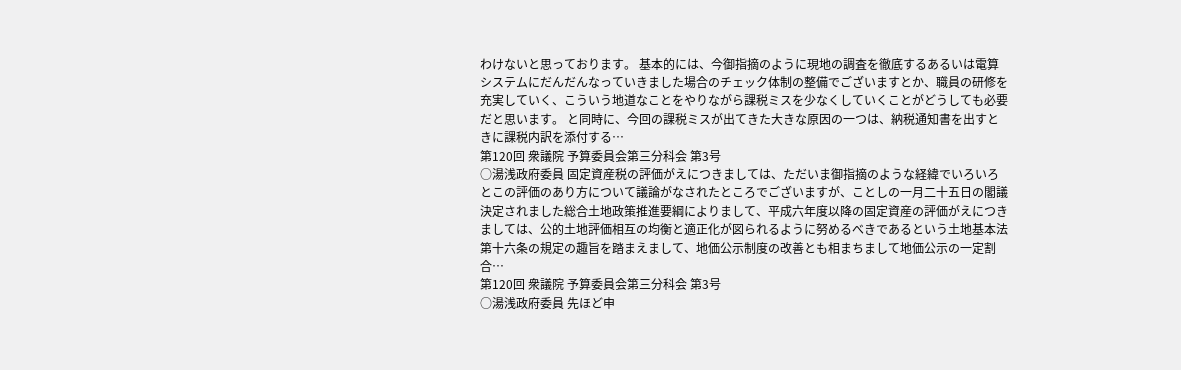わけないと思っております。 基本的には、今御指摘のように現地の調査を徹底するあるいは電算システムにだんだんなっていきました場合のチェック体制の整備でございますとか、職員の研修を充実していく、こういう地道なことをやりながら課税ミスを少なくしていくことがどうしても必要だと思います。 と同時に、今回の課税ミスが出てきた大きな原因の一つは、納税通知書を出すときに課税内訳を添付する…
第120回 衆議院 予算委員会第三分科会 第3号
○湯浅政府委員 固定資産税の評価がえにつきましては、ただいま御指摘のような経緯でいろいろとこの評価のあり方について議論がなされたところでございますが、ことしの一月二十五日の閣議決定されました総合土地政策推進要綱によりまして、平成六年度以降の固定資産の評価がえにつきましては、公的土地評価相互の均衡と適正化が図られるように努めるべきであるという土地基本法第十六条の規定の趣旨を踏まえまして、地価公示制度の改善とも相まちまして地価公示の一定割合…
第120回 衆議院 予算委員会第三分科会 第3号
○湯浅政府委員 先ほど申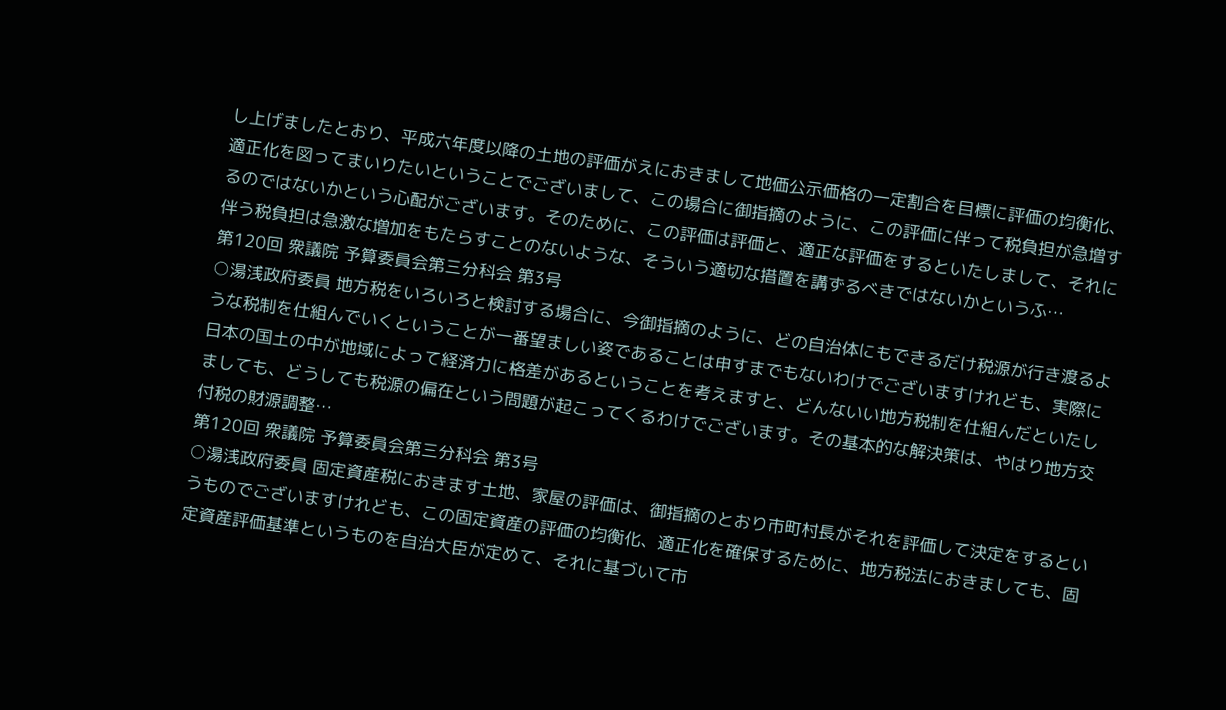し上げましたとおり、平成六年度以降の土地の評価がえにおきまして地価公示価格の一定割合を目標に評価の均衡化、適正化を図ってまいりたいということでございまして、この場合に御指摘のように、この評価に伴って税負担が急増するのではないかという心配がございます。そのために、この評価は評価と、適正な評価をするといたしまして、それに伴う税負担は急激な増加をもたらすことのないような、そういう適切な措置を講ずるべきではないかというふ…
第120回 衆議院 予算委員会第三分科会 第3号
○湯浅政府委員 地方税をいろいろと検討する場合に、今御指摘のように、どの自治体にもできるだけ税源が行き渡るような税制を仕組んでいくということが一番望ましい姿であることは申すまでもないわけでございますけれども、実際に日本の国土の中が地域によって経済力に格差があるということを考えますと、どんないい地方税制を仕組んだといたしましても、どうしても税源の偏在という問題が起こってくるわけでございます。その基本的な解決策は、やはり地方交付税の財源調整…
第120回 衆議院 予算委員会第三分科会 第3号
○湯浅政府委員 固定資産税におきます土地、家屋の評価は、御指摘のとおり市町村長がそれを評価して決定をするというものでございますけれども、この固定資産の評価の均衡化、適正化を確保するために、地方税法におきましても、固定資産評価基準というものを自治大臣が定めて、それに基づいて市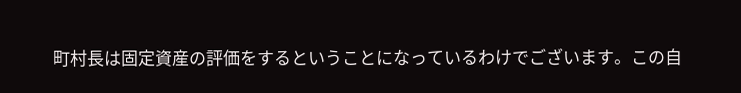町村長は固定資産の評価をするということになっているわけでございます。この自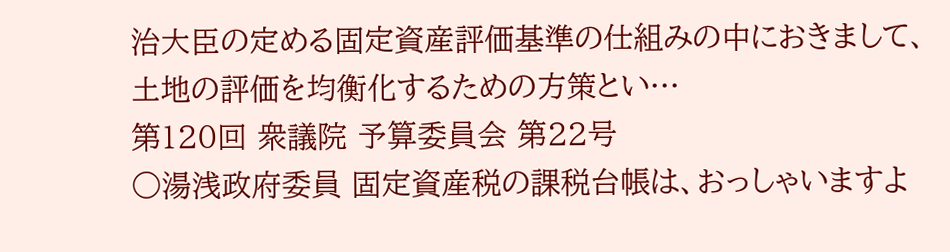治大臣の定める固定資産評価基準の仕組みの中におきまして、土地の評価を均衡化するための方策とい…
第120回 衆議院 予算委員会 第22号
○湯浅政府委員 固定資産税の課税台帳は、おっしゃいますよ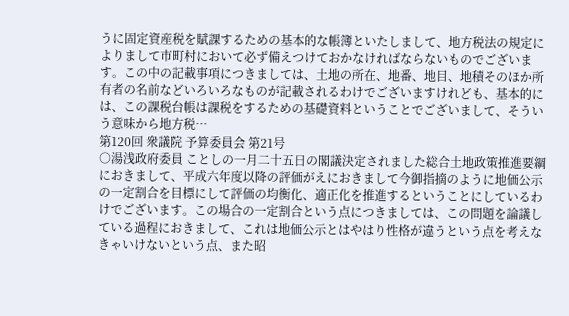うに固定資産税を賦課するための基本的な帳簿といたしまして、地方税法の規定によりまして市町村において必ず備えつけておかなければならないものでございます。この中の記載事項につきましては、土地の所在、地番、地目、地積そのほか所有者の名前などいろいろなものが記載されるわけでございますけれども、基本的には、この課税台帳は課税をするための基礎資料ということでございまして、そういう意味から地方税…
第120回 衆議院 予算委員会 第21号
○湯浅政府委員 ことしの一月二十五日の閣議決定されました総合土地政策推進要綱におきまして、平成六年度以降の評価がえにおきまして今御指摘のように地価公示の一定割合を目標にして評価の均衡化、適正化を推進するということにしているわけでございます。この場合の一定割合という点につきましては、この問題を論議している過程におきまして、これは地価公示とはやはり性格が違うという点を考えなきゃいけないという点、また昭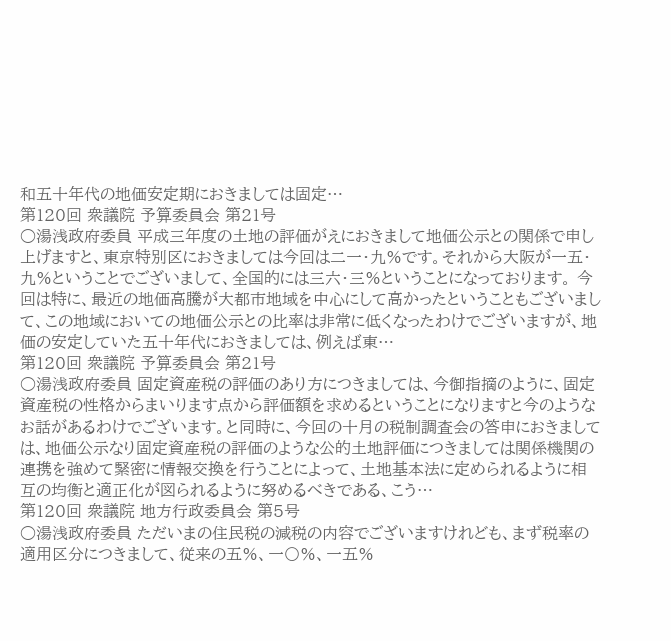和五十年代の地価安定期におきましては固定…
第120回 衆議院 予算委員会 第21号
○湯浅政府委員 平成三年度の土地の評価がえにおきまして地価公示との関係で申し上げますと、東京特別区におきましては今回は二一・九%です。それから大阪が一五・九%ということでございまして、全国的には三六・三%ということになっております。 今回は特に、最近の地価高騰が大都市地域を中心にして高かったということもございまして、この地域においての地価公示との比率は非常に低くなったわけでございますが、地価の安定していた五十年代におきましては、例えば東…
第120回 衆議院 予算委員会 第21号
○湯浅政府委員 固定資産税の評価のあり方につきましては、今御指摘のように、固定資産税の性格からまいります点から評価額を求めるということになりますと今のようなお話があるわけでございます。と同時に、今回の十月の税制調査会の答申におきましては、地価公示なり固定資産税の評価のような公的土地評価につきましては関係機関の連携を強めて緊密に情報交換を行うことによって、土地基本法に定められるように相互の均衡と適正化が図られるように努めるべきである、こう…
第120回 衆議院 地方行政委員会 第5号
○湯浅政府委員 ただいまの住民税の減税の内容でございますけれども、まず税率の適用区分につきまして、従来の五%、一〇%、一五%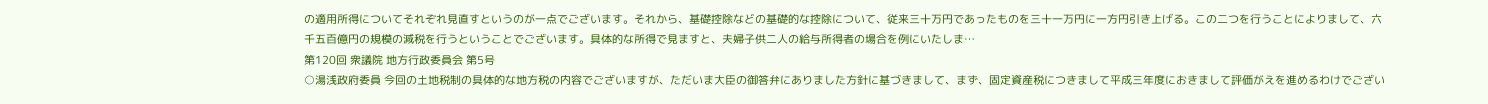の適用所得についてそれぞれ見直すというのが一点でございます。それから、基礎控除などの基礎的な控除について、従来三十万円であったものを三十一万円に一方円引き上げる。この二つを行うことによりまして、六千五百億円の規模の減税を行うということでございます。具体的な所得で見ますと、夫婦子供二人の給与所得者の場合を例にいたしま…
第120回 衆議院 地方行政委員会 第5号
○湯浅政府委員 今回の土地税制の具体的な地方税の内容でございますが、ただいま大臣の御答弁にありました方針に基づきまして、まず、固定資産税につきまして平成三年度におきまして評価がえを進めるわけでござい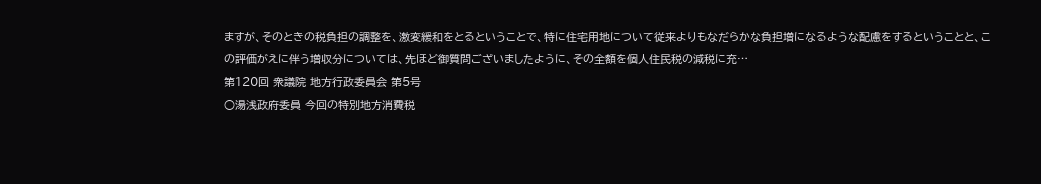ますが、そのときの税負担の調整を、激変緩和をとるということで、特に住宅用地について従来よりもなだらかな負担増になるような配慮をするということと、この評価がえに伴う増収分については、先ほど御質問ございましたように、その全額を個人住民税の減税に充…
第120回 衆議院 地方行政委員会 第5号
○湯浅政府委員 今回の特別地方消費税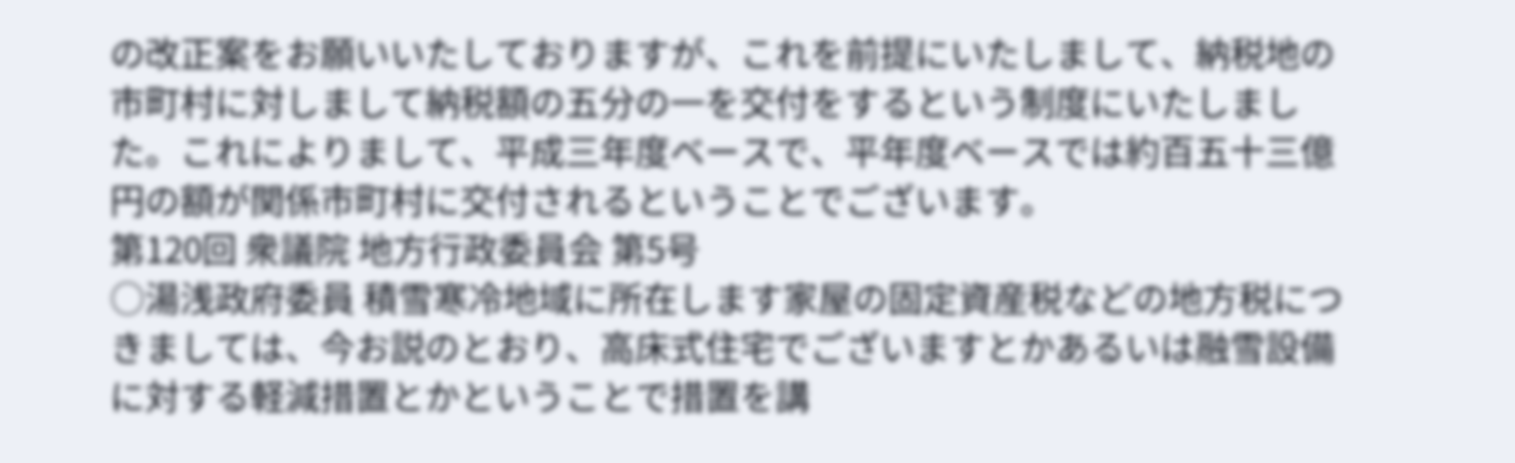の改正案をお願いいたしておりますが、これを前提にいたしまして、納税地の市町村に対しまして納税額の五分の一を交付をするという制度にいたしました。これによりまして、平成三年度ベースで、平年度ベースでは約百五十三億円の額が関係市町村に交付されるということでございます。
第120回 衆議院 地方行政委員会 第5号
○湯浅政府委員 積雪寒冷地域に所在します家屋の固定資産税などの地方税につきましては、今お説のとおり、高床式住宅でございますとかあるいは融雪設備に対する軽減措置とかということで措置を講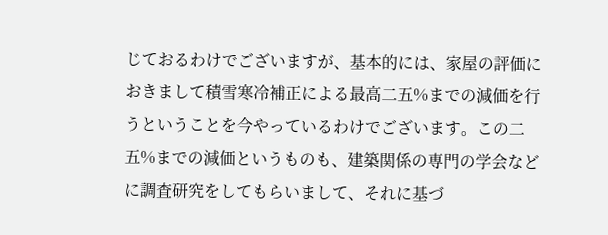じておるわけでございますが、基本的には、家屋の評価におきまして積雪寒冷補正による最高二五%までの減価を行うということを今やっているわけでございます。この二五%までの減価というものも、建築関係の専門の学会などに調査研究をしてもらいまして、それに基づ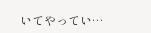いてやってい…